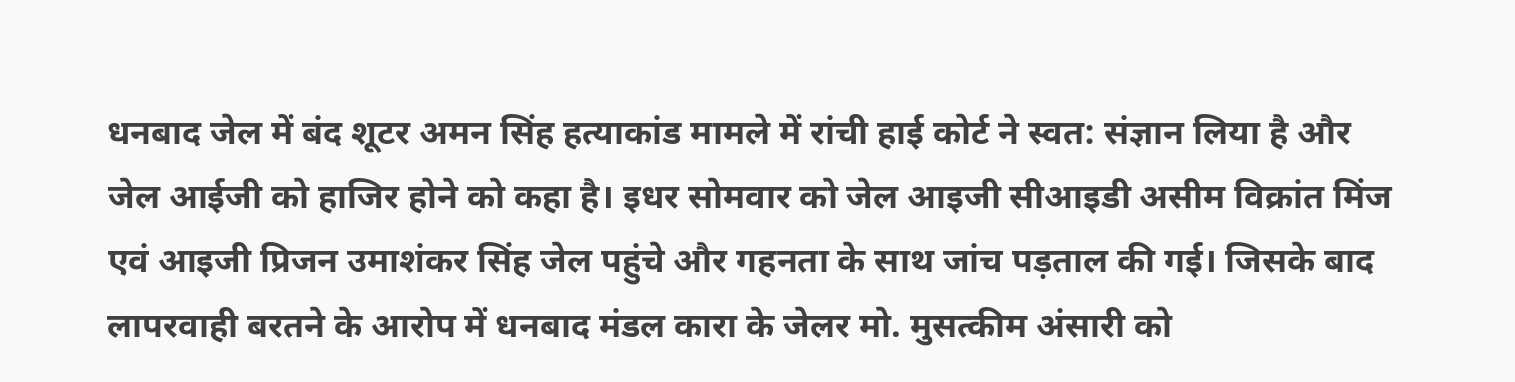धनबाद जेल में बंद शूटर अमन सिंह हत्याकांड मामले में रांची हाई कोर्ट ने स्वत: संज्ञान लिया है और जेल आईजी को हाजिर होने को कहा है। इधर सोमवार को जेल आइजी सीआइडी असीम विक्रांत मिंज एवं आइजी प्रिजन उमाशंकर सिंह जेल पहुंचे और गहनता के साथ जांच पड़ताल की गई। जिसके बाद लापरवाही बरतने के आरोप में धनबाद मंडल कारा के जेलर मो. मुसत्कीम अंसारी को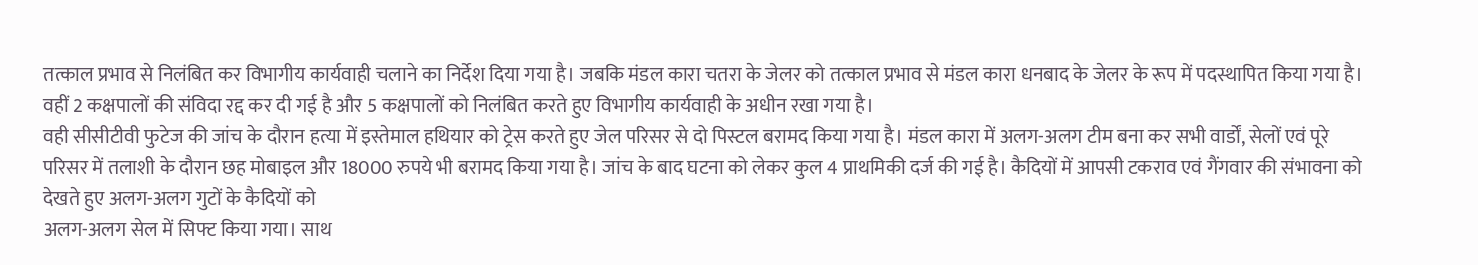तत्काल प्रभाव से निलंबित कर विभागीय कार्यवाही चलाने का निर्देश दिया गया है। जबकि मंडल कारा चतरा के जेलर को तत्काल प्रभाव से मंडल कारा धनबाद के जेलर के रूप में पदस्थापित किया गया है। वहीं 2 कक्षपालों की संविदा रद्द कर दी गई है और 5 कक्षपालों को निलंबित करते हुए विभागीय कार्यवाही के अधीन रखा गया है।
वही सीसीटीवी फुटेज की जांच के दौरान हत्या में इस्तेमाल हथियार को ट्रेस करते हुए जेल परिसर से दो पिस्टल बरामद किया गया है। मंडल कारा में अलग-अलग टीम बना कर सभी वार्डों, सेलों एवं पूरे परिसर में तलाशी के दौरान छह मोबाइल और 18000 रुपये भी बरामद किया गया है। जांच के बाद घटना को लेकर कुल 4 प्राथमिकी दर्ज की गई है। कैदियों में आपसी टकराव एवं गैंगवार की संभावना को देखते हुए अलग-अलग गुटों के कैदियों को
अलग-अलग सेल में सिफ्ट किया गया। साथ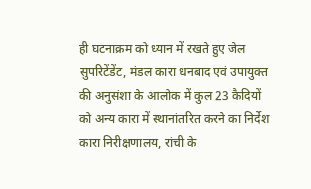ही घटनाक्रम को ध्यान में रखते हुए जेल सुपरिटेंडेंट, मंडल कारा धनबाद एवं उपायुक्त की अनुसंशा के आलोक में कुल 23 कैदियों को अन्य कारा में स्थानांतरित करने का निर्देश कारा निरीक्षणालय, रांची के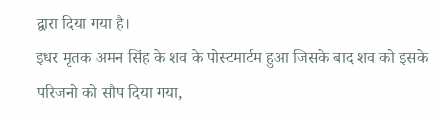द्वारा दिया गया है।
इधर मृतक अमन सिंह के शव के पोस्टमार्टम हुआ जिसके बाद शव को इसके परिजनो को सौप दिया गया,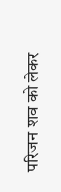परिजन शव को लेकर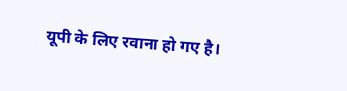यूपी के लिए रवाना हो गए है।